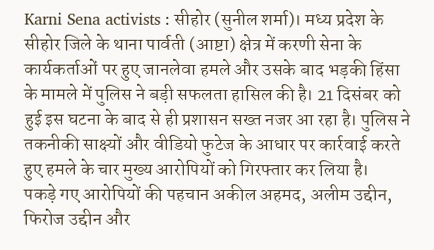Karni Sena activists : सीहोर (सुनील शर्मा)। मध्य प्रदेश के सीहोर जिले के थाना पार्वती (आष्टा) क्षेत्र में करणी सेना के कार्यकर्ताओं पर हुए जानलेवा हमले और उसके बाद भड़की हिंसा के मामले में पुलिस ने बड़ी सफलता हासिल की है। 21 दिसंबर को हुई इस घटना के बाद से ही प्रशासन सख्त नजर आ रहा है। पुलिस ने तकनीकी साक्ष्यों और वीडियो फुटेज के आधार पर कार्रवाई करते हुए हमले के चार मुख्य आरोपियों को गिरफ्तार कर लिया है।
पकड़े गए आरोपियों की पहचान अकील अहमद, अलीम उद्दीन, फिरोज उद्दीन और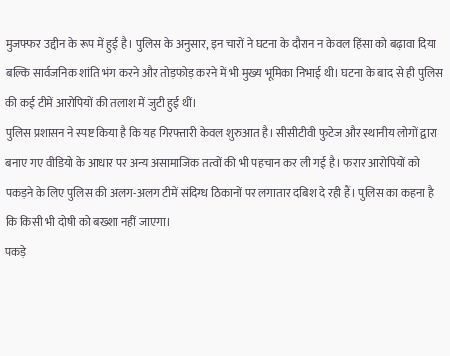मुजफ्फर उद्दीन के रूप में हुई है। पुलिस के अनुसार, इन चारों ने घटना के दौरान न केवल हिंसा को बढ़ावा दिया बल्कि सार्वजनिक शांति भंग करने और तोड़फोड़ करने में भी मुख्य भूमिका निभाई थी। घटना के बाद से ही पुलिस की कई टीमें आरोपियों की तलाश में जुटी हुई थीं।
पुलिस प्रशासन ने स्पष्ट किया है कि यह गिरफ्तारी केवल शुरुआत है। सीसीटीवी फुटेज और स्थानीय लोगों द्वारा बनाए गए वीडियो के आधार पर अन्य असामाजिक तत्वों की भी पहचान कर ली गई है। फरार आरोपियों को पकड़ने के लिए पुलिस की अलग-अलग टीमें संदिग्ध ठिकानों पर लगातार दबिश दे रही हैं। पुलिस का कहना है कि किसी भी दोषी को बख्शा नहीं जाएगा।
पकड़े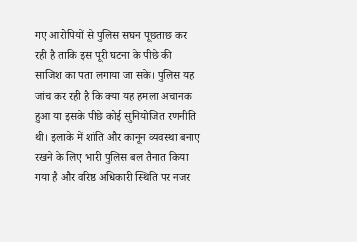गए आरोपियों से पुलिस सघन पूछताछ कर रही है ताकि इस पूरी घटना के पीछे की साजिश का पता लगाया जा सके। पुलिस यह जांच कर रही है कि क्या यह हमला अचानक हुआ या इसके पीछे कोई सुनियोजित रणनीति थी। इलाके में शांति और कानून व्यवस्था बनाए रखने के लिए भारी पुलिस बल तैनात किया गया है और वरिष्ठ अधिकारी स्थिति पर नजर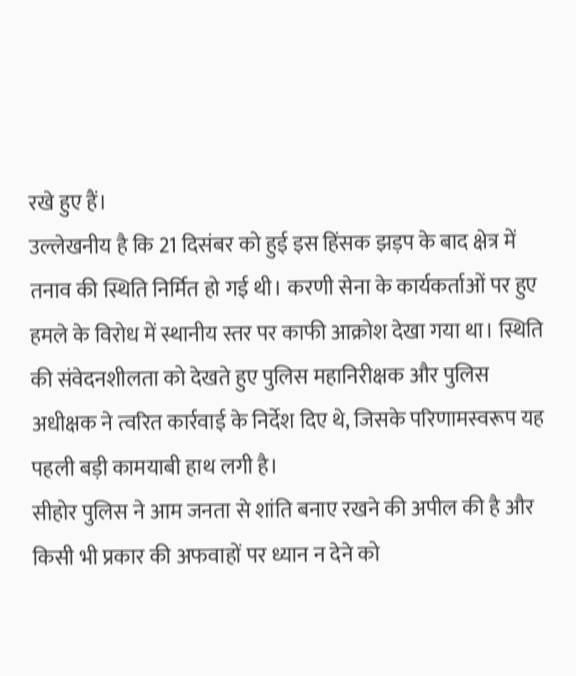रखे हुए हैं।
उल्लेखनीय है कि 21 दिसंबर को हुई इस हिंसक झड़प के बाद क्षेत्र में तनाव की स्थिति निर्मित हो गई थी। करणी सेना के कार्यकर्ताओं पर हुए हमले के विरोध में स्थानीय स्तर पर काफी आक्रोश देखा गया था। स्थिति की संवेदनशीलता को देखते हुए पुलिस महानिरीक्षक और पुलिस अधीक्षक ने त्वरित कार्रवाई के निर्देश दिए थे, जिसके परिणामस्वरूप यह पहली बड़ी कामयाबी हाथ लगी है।
सीहोर पुलिस ने आम जनता से शांति बनाए रखने की अपील की है और किसी भी प्रकार की अफवाहों पर ध्यान न देने को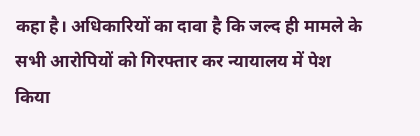कहा है। अधिकारियों का दावा है कि जल्द ही मामले के सभी आरोपियों को गिरफ्तार कर न्यायालय में पेश किया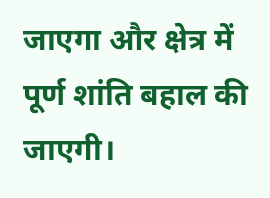जाएगा और क्षेत्र में पूर्ण शांति बहाल की जाएगी।